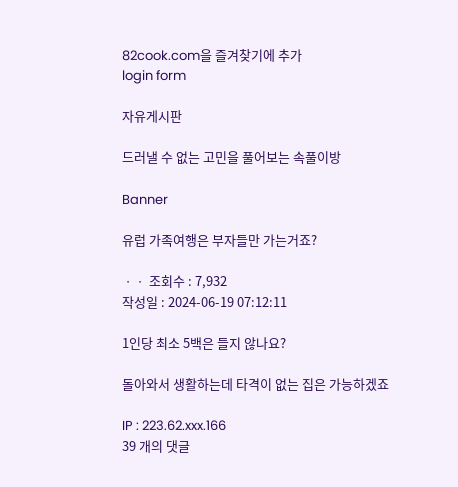82cook.com을 즐겨찾기에 추가
login form

자유게시판

드러낼 수 없는 고민을 풀어보는 속풀이방

Banner

유럽 가족여행은 부자들만 가는거죠?

ㆍㆍ 조회수 : 7,932
작성일 : 2024-06-19 07:12:11

1인당 최소 5백은 들지 않나요?

돌아와서 생활하는데 타격이 없는 집은 가능하겠죠

IP : 223.62.xxx.166
39 개의 댓글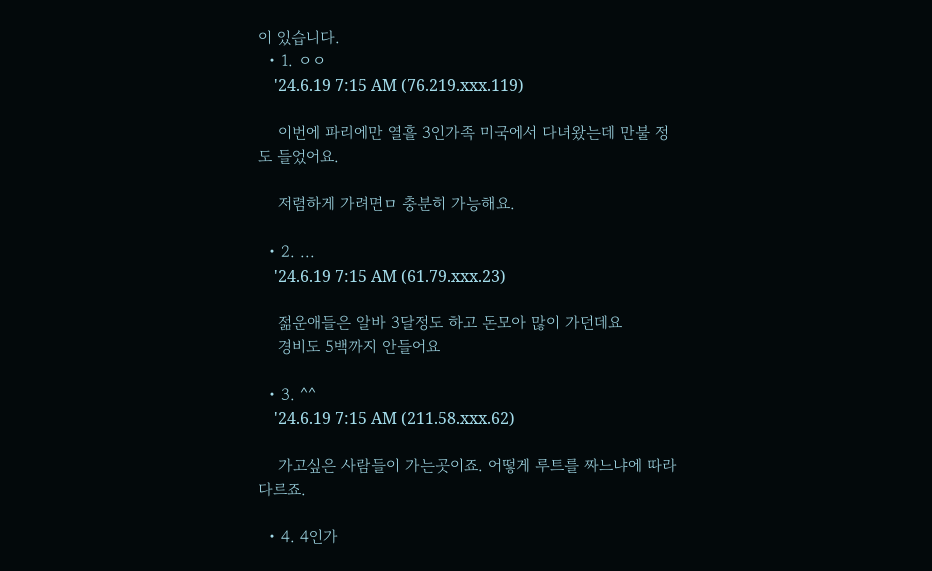이 있습니다.
  • 1. ㅇㅇ
    '24.6.19 7:15 AM (76.219.xxx.119)

    이번에 파리에만 열흘 3인가족 미국에서 다녀왔는데 만불 정도 들었어요.

    저렴하게 가려면ㅁ 충분히 가능해요.

  • 2. ...
    '24.6.19 7:15 AM (61.79.xxx.23)

    젊운애들은 알바 3달정도 하고 돈모아 많이 가던데요
    경비도 5백까지 안들어요

  • 3. ^^
    '24.6.19 7:15 AM (211.58.xxx.62)

    가고싶은 사람들이 가는곳이죠. 어떻게 루트를 짜느냐에 따라 다르죠.

  • 4. 4인가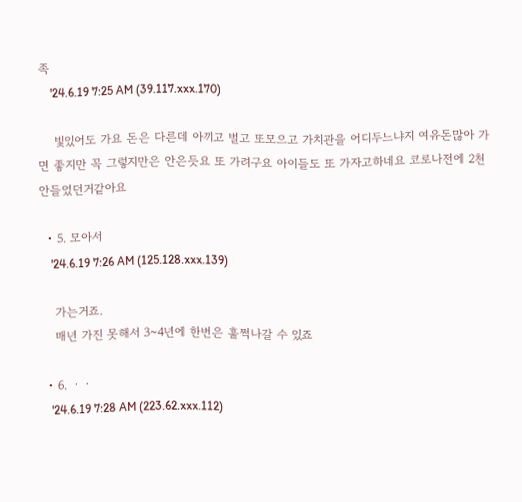족
    '24.6.19 7:25 AM (39.117.xxx.170)

    빛있어도 가요 돈은 다른데 아끼고 벌고 또모으고 가치관을 어디두느냐지 여유돈많아 가면 좋지만 꼭 그렇지만은 안은듯요 또 가려구요 아이들도 또 가자고하네요 코로나전에 2천 안들었던거같아요

  • 5. 모아서
    '24.6.19 7:26 AM (125.128.xxx.139)

    가는거죠.
    매년 가진 못해서 3~4년에 한번은 훌쩍나갈 수 있죠

  • 6. ㆍㆍ
    '24.6.19 7:28 AM (223.62.xxx.112)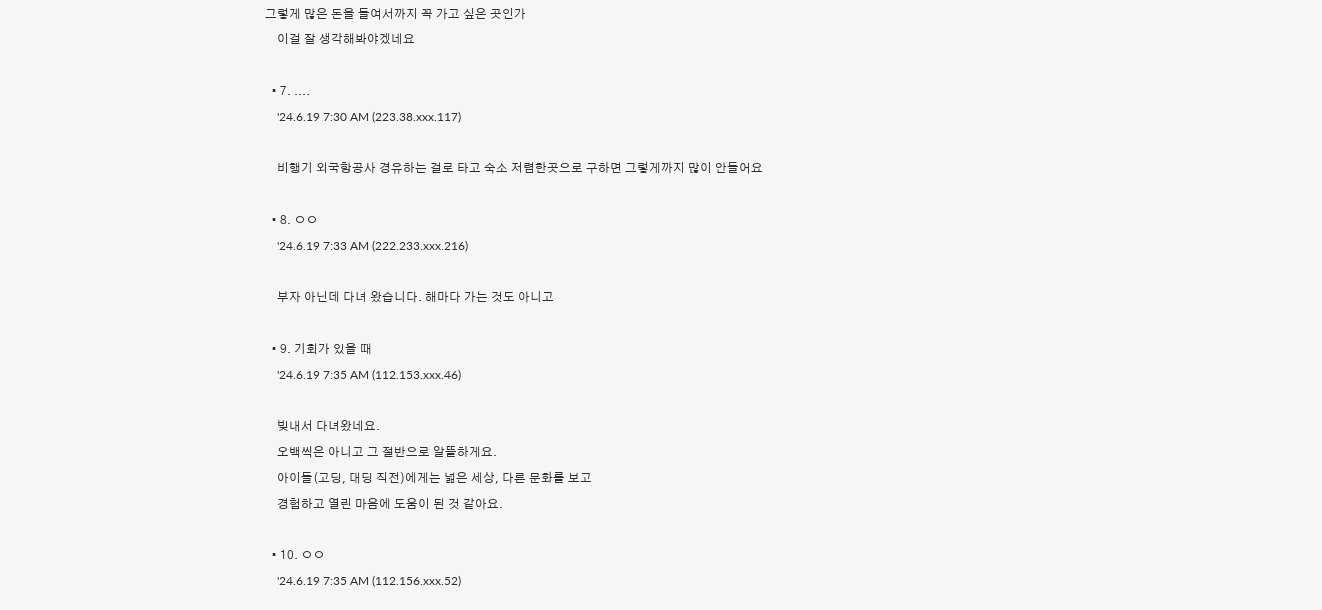그렇게 많은 돈을 들여서까지 꼭 가고 싶은 곳인가
    이걸 잘 생각해봐야겠네요

  • 7. ....
    '24.6.19 7:30 AM (223.38.xxx.117)

    비행기 외국항공사 경유하는 걸로 타고 숙소 저렴한곳으로 구하면 그렇게까지 많이 안들어요

  • 8. ㅇㅇ
    '24.6.19 7:33 AM (222.233.xxx.216)

    부자 아닌데 다녀 왔습니다. 해마다 가는 것도 아니고

  • 9. 기회가 있을 때
    '24.6.19 7:35 AM (112.153.xxx.46)

    빚내서 다녀왔네요.
    오백씩은 아니고 그 절반으로 알뜰하게요.
    아이들(고딩, 대딩 직전)에게는 넓은 세상, 다른 문화를 보고
    경험하고 열린 마음에 도움이 된 것 같아요.

  • 10. ㅇㅇ
    '24.6.19 7:35 AM (112.156.xxx.52)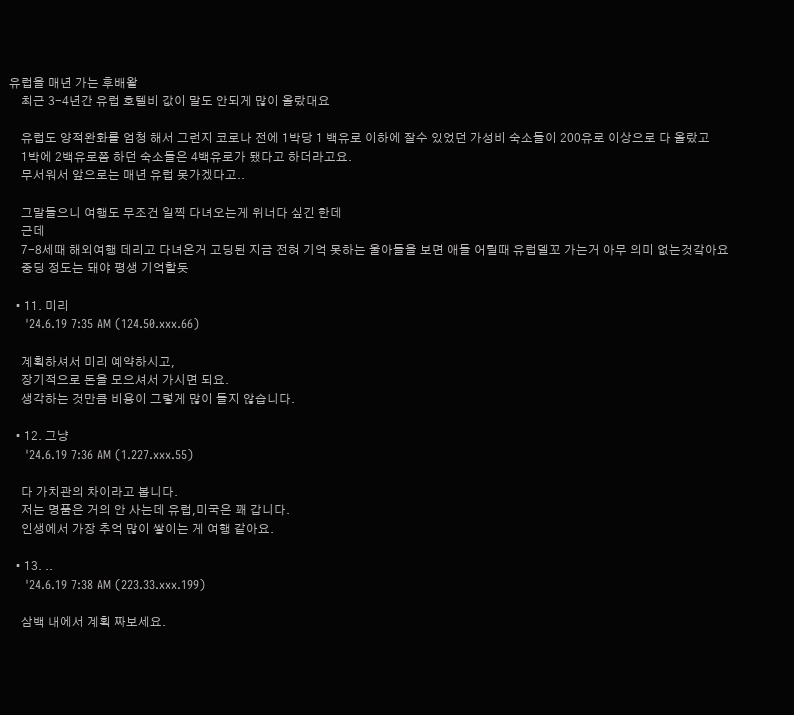유럽을 매년 가는 후배왈
    최근 3-4년간 유럽 호텔비 값이 말도 안되게 많이 올랐대요

    유럽도 양적완화를 엄청 해서 그런지 코로나 전에 1박당 1 백유로 이하에 잘수 있었던 가성비 숙소들이 200유로 이상으로 다 올랐고
    1박에 2백유로쯤 하던 숙소들은 4백유로가 됐다고 하더라고요.
    무서워서 앞으로는 매년 유럽 못가겠다고..

    그말들으니 여행도 무조건 일찍 다녀오는게 위너다 싶긴 한데
    근데
    7-8세때 해외여행 데리고 다녀온거 고딩된 지금 전혀 기억 못하는 울아들을 보면 애들 어릴때 유럽델꼬 가는거 아무 의미 없는것갘아요
    중딩 정도는 돼야 평생 기억할듯

  • 11. 미리
    '24.6.19 7:35 AM (124.50.xxx.66)

    계획하셔서 미리 예약하시고,
    장기적으로 돈을 모으셔서 가시면 되요.
    생각하는 것만큼 비용이 그렇게 많이 들지 않습니다.

  • 12. 그냥
    '24.6.19 7:36 AM (1.227.xxx.55)

    다 가치관의 차이라고 봅니다.
    저는 명품은 거의 안 사는데 유럽,미국은 꽤 갑니다.
    인생에서 가장 추억 많이 쌓이는 게 여행 같아요.

  • 13. ..
    '24.6.19 7:38 AM (223.33.xxx.199)

    삼백 내에서 계획 짜보세요.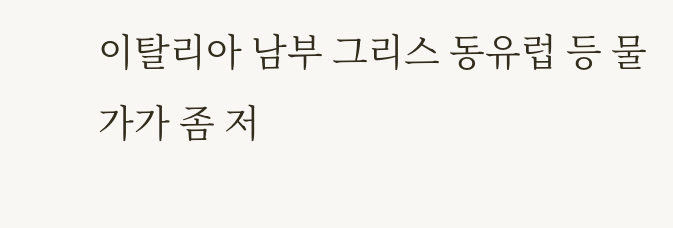이탈리아 남부 그리스 동유럽 등 물가가 좀 저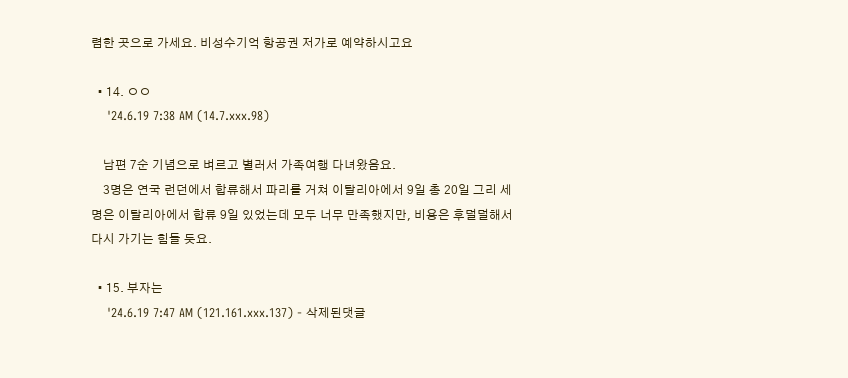렴한 곳으로 가세요. 비성수기억 항공권 저가로 예약하시고요

  • 14. ㅇㅇ
    '24.6.19 7:38 AM (14.7.xxx.98)

    남편 7순 기념으로 벼르고 별러서 가족여행 다녀왔음요.
    3명은 연국 런던에서 합류해서 파리를 거쳐 이탈리아에서 9일 총 20일 그리 세 명은 이탈리아에서 합류 9일 있었는데 모두 너무 만족했지만, 비용은 후덜덜해서 다시 가기는 힘들 듯요.

  • 15. 부자는
    '24.6.19 7:47 AM (121.161.xxx.137) - 삭제된댓글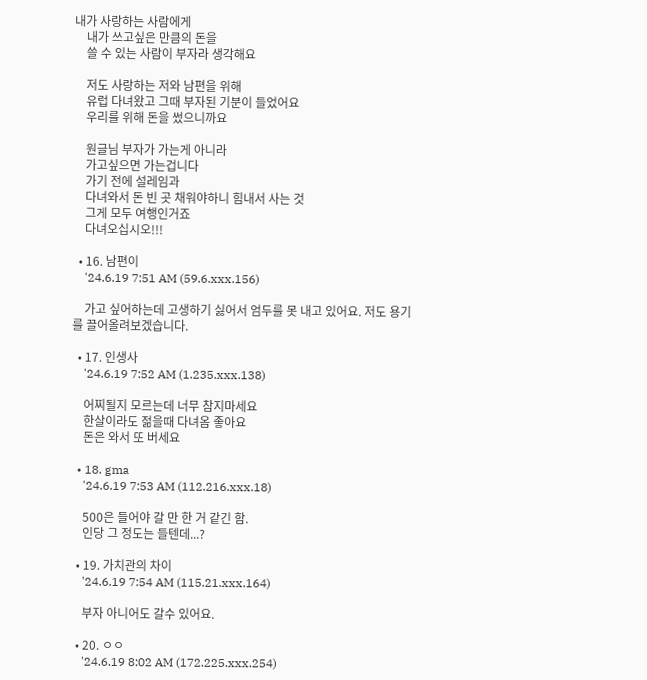내가 사랑하는 사람에게
    내가 쓰고싶은 만큼의 돈을
    쓸 수 있는 사람이 부자라 생각해요

    저도 사랑하는 저와 남편을 위해
    유럽 다녀왔고 그때 부자된 기분이 들었어요
    우리를 위해 돈을 썼으니까요

    원글님 부자가 가는게 아니라
    가고싶으면 가는겁니다
    가기 전에 설레임과
    다녀와서 돈 빈 곳 채워야하니 힘내서 사는 것
    그게 모두 여행인거죠
    다녀오십시오!!!

  • 16. 남편이
    '24.6.19 7:51 AM (59.6.xxx.156)

    가고 싶어하는데 고생하기 싫어서 엄두를 못 내고 있어요. 저도 용기를 끌어올려보겠습니다.

  • 17. 인생사
    '24.6.19 7:52 AM (1.235.xxx.138)

    어찌될지 모르는데 너무 참지마세요
    한살이라도 젊을때 다녀옴 좋아요
    돈은 와서 또 버세요

  • 18. gma
    '24.6.19 7:53 AM (112.216.xxx.18)

    500은 들어야 갈 만 한 거 같긴 함.
    인당 그 정도는 들텐데...?

  • 19. 가치관의 차이
    '24.6.19 7:54 AM (115.21.xxx.164)

    부자 아니어도 갈수 있어요.

  • 20. ㅇㅇ
    '24.6.19 8:02 AM (172.225.xxx.254)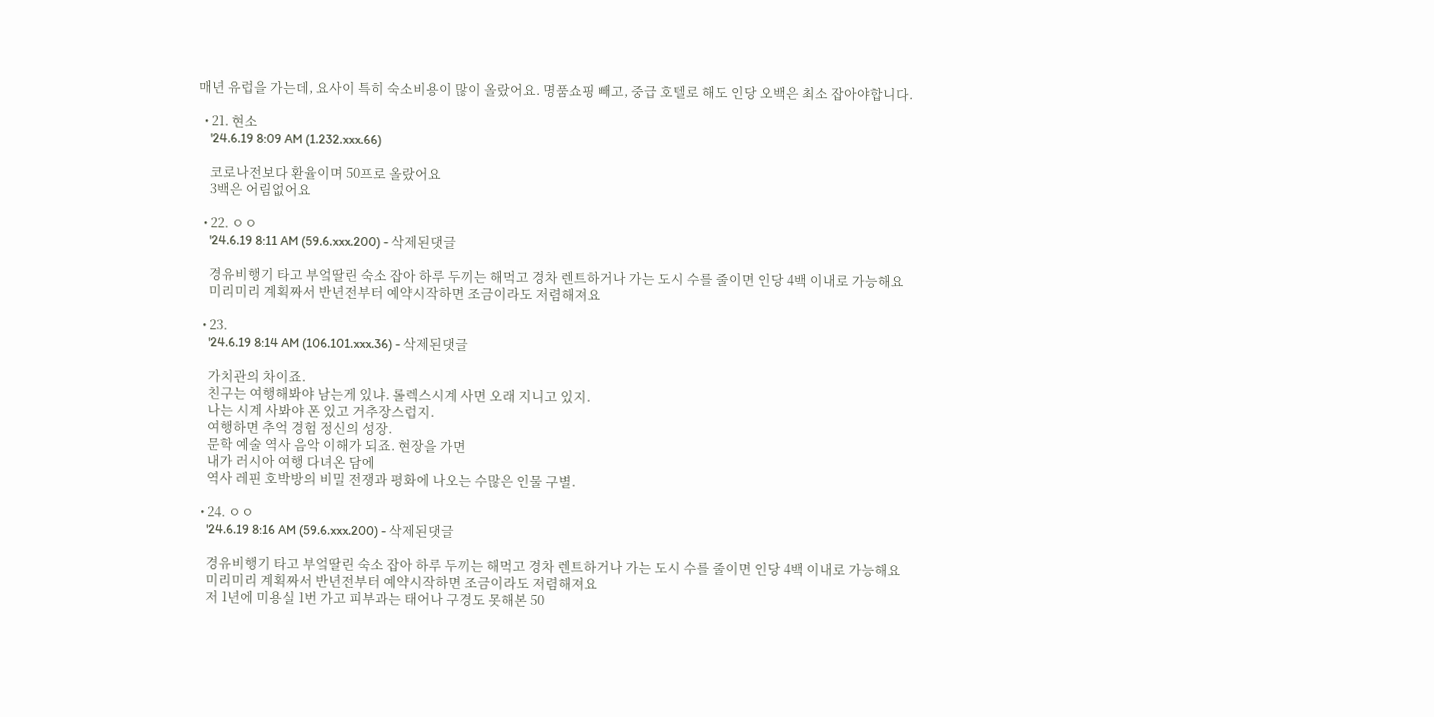매년 유럽을 가는데, 요사이 특히 숙소비용이 많이 올랐어요. 명품쇼핑 빼고, 중급 호텔로 해도 인당 오백은 최소 잡아야합니다.

  • 21. 현소
    '24.6.19 8:09 AM (1.232.xxx.66)

    코로나전보다 환율이며 50프로 올랐어요
    3백은 어림없어요

  • 22. ㅇㅇ
    '24.6.19 8:11 AM (59.6.xxx.200) - 삭제된댓글

    경유비행기 타고 부엌딸린 숙소 잡아 하루 두끼는 해먹고 경차 렌트하거나 가는 도시 수를 줄이면 인당 4백 이내로 가능해요
    미리미리 계획짜서 반년전부터 예약시작하면 조금이라도 저렴해져요

  • 23.
    '24.6.19 8:14 AM (106.101.xxx.36) - 삭제된댓글

    가치관의 차이죠.
    친구는 여행해봐야 남는게 있냐. 롤렉스시계 사면 오래 지니고 있지.
    나는 시계 사봐야 폰 있고 거추장스럽지.
    여행하면 추억 경험 정신의 성장.
    문학 예술 역사 음악 이해가 되죠. 현장을 가면
    내가 러시아 여행 다녀온 담에
    역사 레핀 호박방의 비밀 전쟁과 평화에 나오는 수많은 인물 구별.

  • 24. ㅇㅇ
    '24.6.19 8:16 AM (59.6.xxx.200) - 삭제된댓글

    경유비행기 타고 부엌딸린 숙소 잡아 하루 두끼는 해먹고 경차 렌트하거나 가는 도시 수를 줄이면 인당 4백 이내로 가능해요
    미리미리 계획짜서 반년전부터 예약시작하면 조금이라도 저렴해져요
    저 1년에 미용실 1번 가고 피부과는 태어나 구경도 못해본 50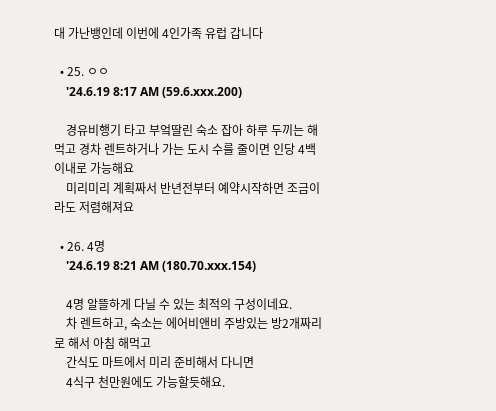대 가난뱅인데 이번에 4인가족 유럽 갑니다

  • 25. ㅇㅇ
    '24.6.19 8:17 AM (59.6.xxx.200)

    경유비행기 타고 부엌딸린 숙소 잡아 하루 두끼는 해먹고 경차 렌트하거나 가는 도시 수를 줄이면 인당 4백 이내로 가능해요
    미리미리 계획짜서 반년전부터 예약시작하면 조금이라도 저렴해져요

  • 26. 4명
    '24.6.19 8:21 AM (180.70.xxx.154)

    4명 알뜰하게 다닐 수 있는 최적의 구성이네요.
    차 렌트하고, 숙소는 에어비앤비 주방있는 방2개짜리로 해서 아침 해먹고
    간식도 마트에서 미리 준비해서 다니면
    4식구 천만원에도 가능할듯해요.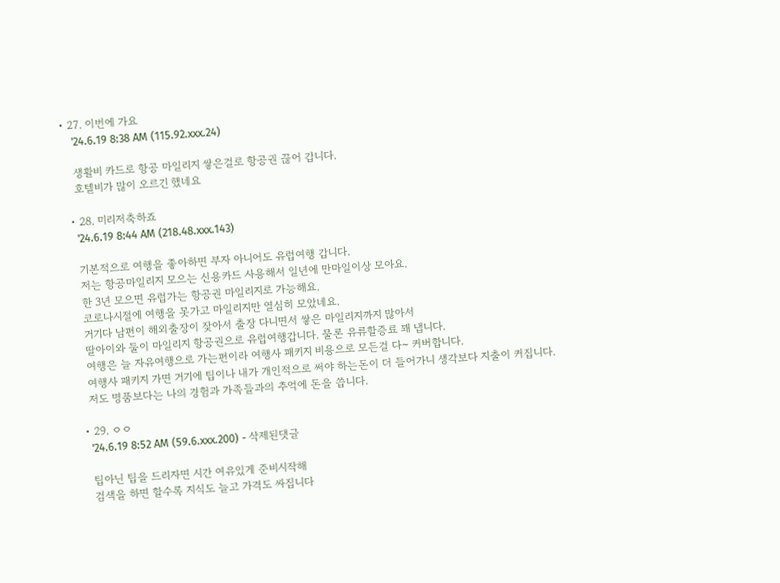• 27. 이번에 가요
    '24.6.19 8:38 AM (115.92.xxx.24)

    생활비 카드로 항공 마일리지 쌓은걸로 항공권 끊어 갑니다.
    호텔비가 많이 오르긴 했네요

  • 28. 미리저축하죠
    '24.6.19 8:44 AM (218.48.xxx.143)

    기본적으로 여행을 좋아하면 부자 아니어도 유럽여행 갑니다.
    저는 항공마일리지 모으는 신용카드 사용해서 일년에 만마일이상 모아요.
    한 3년 모으면 유럽가는 항공권 마일리지로 가능해요.
    코로나시절에 여행을 못가고 마일리지만 열심히 모았네요.
    거기다 남편이 해외출장이 잦아서 출장 다니면서 쌓은 마일리지까지 많아서
    딸아이와 둘이 마일리지 항공권으로 유럽여행갑니다. 물론 유류할증료 꽤 냅니다.
    여행은 늘 자유여행으로 가는편이라 여행사 패키지 비용으로 모든걸 다~ 커버합니다.
    여행사 패키지 가면 거기에 팁이나 내가 개인적으로 써야 하는돈이 더 들어가니 생각보다 지출이 커집니다.
    저도 명품보다는 나의 경험과 가족들과의 추억에 돈을 씁니다.

  • 29. ㅇㅇ
    '24.6.19 8:52 AM (59.6.xxx.200) - 삭제된댓글

    팁아닌 팁을 드리자면 시간 여유있게 준비시작해
    검색을 하면 할수록 지식도 늘고 가격도 싸집니다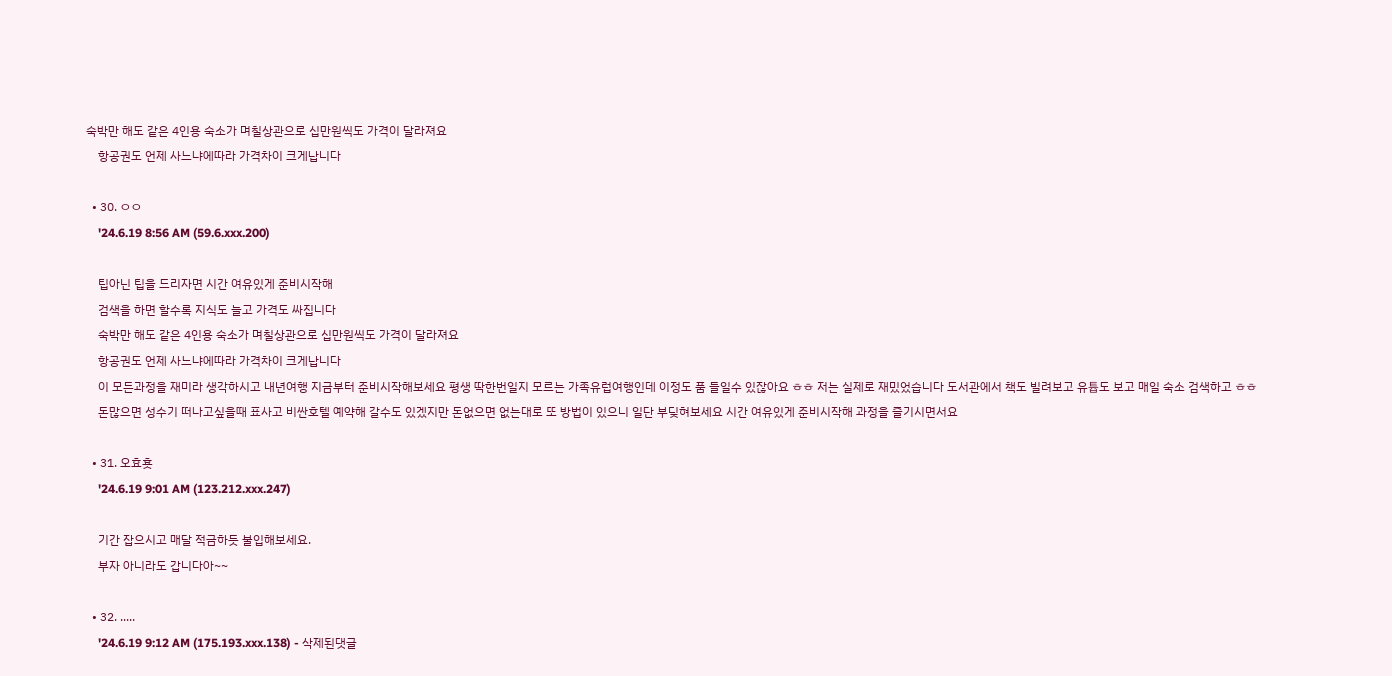숙박만 해도 같은 4인용 숙소가 며칠상관으로 십만원씩도 가격이 달라져요
    항공권도 언제 사느냐에따라 가격차이 크게납니다

  • 30. ㅇㅇ
    '24.6.19 8:56 AM (59.6.xxx.200)

    팁아닌 팁을 드리자면 시간 여유있게 준비시작해
    검색을 하면 할수록 지식도 늘고 가격도 싸집니다
    숙박만 해도 같은 4인용 숙소가 며칠상관으로 십만원씩도 가격이 달라져요
    항공권도 언제 사느냐에따라 가격차이 크게납니다
    이 모든과정을 재미라 생각하시고 내년여행 지금부터 준비시작해보세요 평생 딱한번일지 모르는 가족유럽여행인데 이정도 품 들일수 있잖아요 ㅎㅎ 저는 실제로 재밌었습니다 도서관에서 책도 빌려보고 유튭도 보고 매일 숙소 검색하고 ㅎㅎ
    돈많으면 성수기 떠나고싶을때 표사고 비싼호텔 예약해 갈수도 있겠지만 돈없으면 없는대로 또 방법이 있으니 일단 부딪혀보세요 시간 여유있게 준비시작해 과정을 즐기시면서요

  • 31. 오효횻
    '24.6.19 9:01 AM (123.212.xxx.247)

    기간 잡으시고 매달 적금하듯 불입해보세요.
    부자 아니라도 갑니다아~~

  • 32. .....
    '24.6.19 9:12 AM (175.193.xxx.138) - 삭제된댓글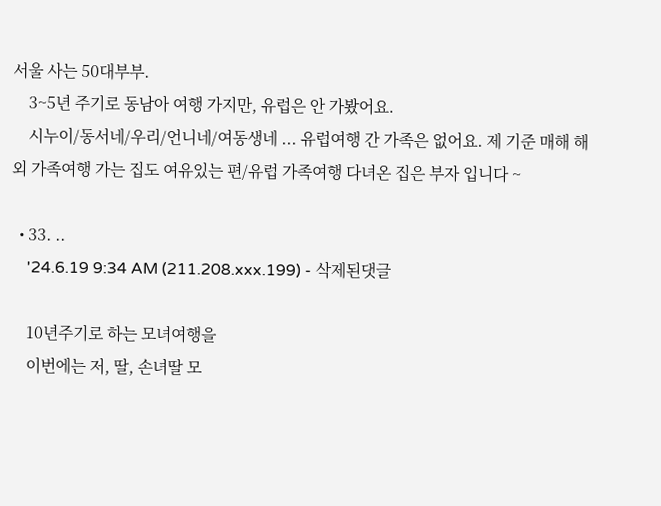서울 사는 50대부부.
    3~5년 주기로 동남아 여행 가지만, 유럽은 안 가봤어요.
    시누이/동서네/우리/언니네/여동생네 ... 유럽여행 간 가족은 없어요. 제 기준 매해 해외 가족여행 가는 집도 여유있는 편/유럽 가족여행 다녀온 집은 부자 입니다 ~

  • 33. ..
    '24.6.19 9:34 AM (211.208.xxx.199) - 삭제된댓글

    10년주기로 하는 모녀여행을
    이번에는 저, 딸, 손녀딸 모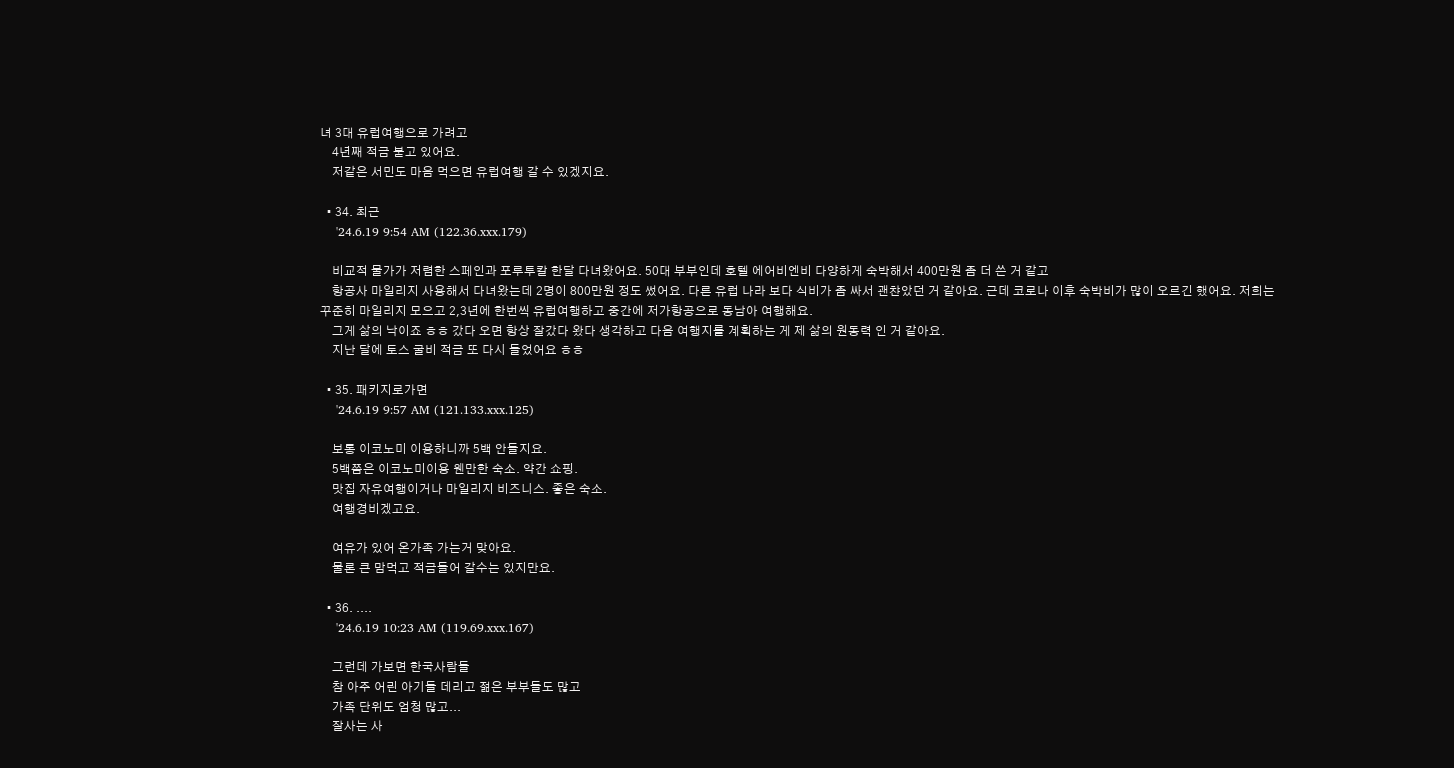녀 3대 유럽여행으로 가려고
    4년째 적금 붇고 있어요.
    저같은 서민도 마음 먹으면 유럽여행 갈 수 있겠지요.

  • 34. 최근
    '24.6.19 9:54 AM (122.36.xxx.179)

    비교적 물가가 저렴한 스페인과 포루투칼 한달 다녀왔어요. 50대 부부인데 호텔 에어비엔비 다양하게 숙박해서 400만원 좀 더 쓴 거 같고
    항공사 마일리지 사용해서 다녀왔는데 2명이 800만원 정도 썼어요. 다른 유럽 나라 보다 식비가 좀 싸서 괜챤았던 거 같아요. 근데 코로나 이후 숙박비가 많이 오르긴 했어요. 저희는 꾸준히 마일리지 모으고 2,3년에 한번씩 유럽여행하고 중간에 저가항공으로 동남아 여행해요.
    그게 삶의 낙이죠 ㅎㅎ 갔다 오면 항상 잘갔다 왔다 생각하고 다음 여행지를 계획하는 게 제 삶의 원동력 인 거 같아요.
    지난 달에 토스 굴비 적금 또 다시 들었어요 ㅎㅎ

  • 35. 패키지로가면
    '24.6.19 9:57 AM (121.133.xxx.125)

    보통 이코노미 이용하니까 5백 안들지요.
    5백쯤은 이코노미이용 웬만한 숙소. 약간 쇼핑.
    맛집 자유여행이거나 마일리지 비즈니스. 좋은 숙소.
    여행경비겠고요.

    여유가 있어 온가족 가는거 맞아요.
    물론 큰 맘먹고 적금들어 갈수는 있지만요.

  • 36. ....
    '24.6.19 10:23 AM (119.69.xxx.167)

    그런데 가보면 한국사람들
    참 아주 어린 아기들 데리고 젊은 부부들도 많고
    가족 단위도 엄청 많고...
    잘사는 사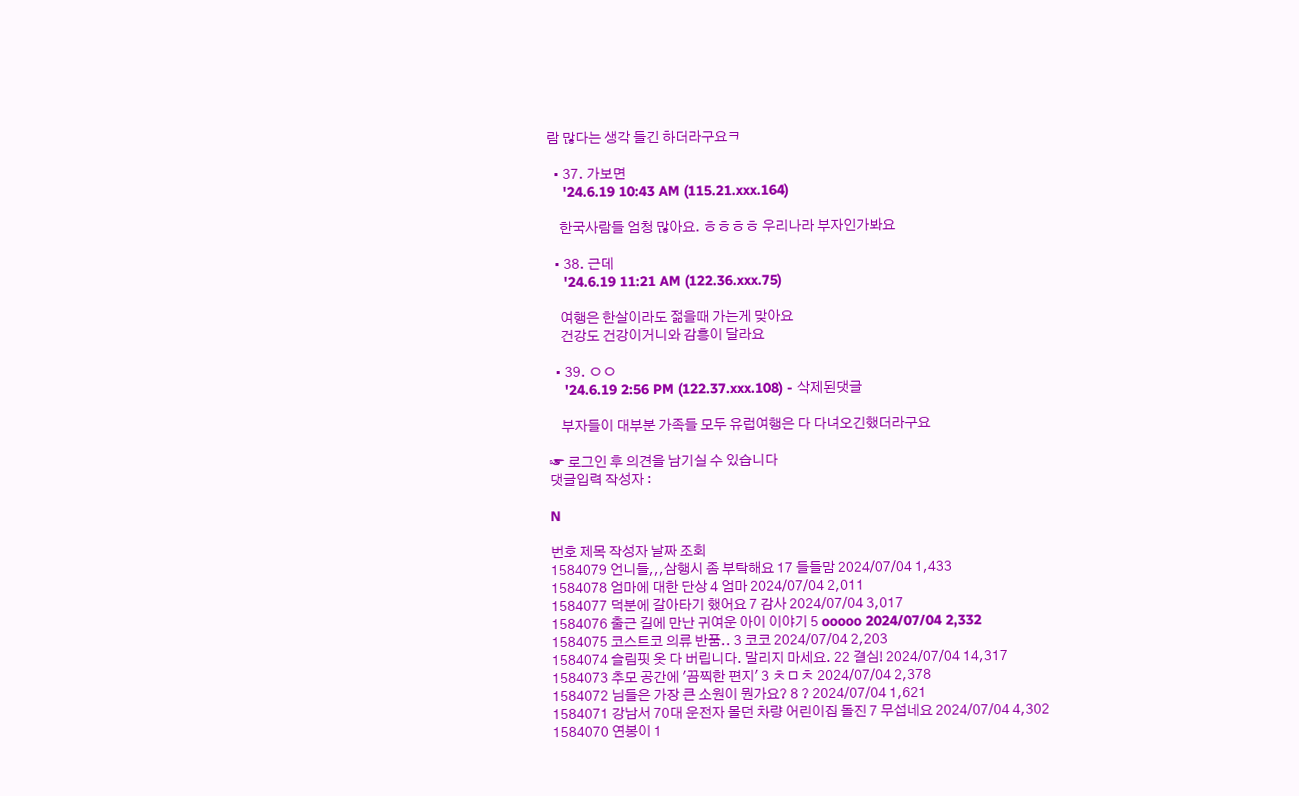람 많다는 생각 들긴 하더라구요ㅋ

  • 37. 가보면
    '24.6.19 10:43 AM (115.21.xxx.164)

    한국사람들 엄청 많아요. ㅎㅎㅎㅎ 우리나라 부자인가봐요

  • 38. 근데
    '24.6.19 11:21 AM (122.36.xxx.75)

    여행은 한살이라도 젊을때 가는게 맞아요
    건강도 건강이거니와 감흥이 달라요

  • 39. ㅇㅇ
    '24.6.19 2:56 PM (122.37.xxx.108) - 삭제된댓글

    부자들이 대부분 가족들 모두 유럽여행은 다 다녀오긴했더라구요

☞ 로그인 후 의견을 남기실 수 있습니다
댓글입력 작성자 :

N

번호 제목 작성자 날짜 조회
1584079 언니들,,,삼행시 좀 부탁해요 17 들들맘 2024/07/04 1,433
1584078 엄마에 대한 단상 4 엄마 2024/07/04 2,011
1584077 덕분에 갈아타기 했어요 7 감사 2024/07/04 3,017
1584076 출근 길에 만난 귀여운 아이 이야기 5 ooooo 2024/07/04 2,332
1584075 코스트코 의류 반품.. 3 코코 2024/07/04 2,203
1584074 슬림핏 옷 다 버립니다. 말리지 마세요. 22 결심! 2024/07/04 14,317
1584073 추모 공간에 '끔찍한 편지' 3 ㅊㅁㅊ 2024/07/04 2,378
1584072 님들은 가장 큰 소원이 뭔가요? 8 ? 2024/07/04 1,621
1584071 강남서 70대 운전자 몰던 차량 어린이집 돌진 7 무섭네요 2024/07/04 4,302
1584070 연봉이 1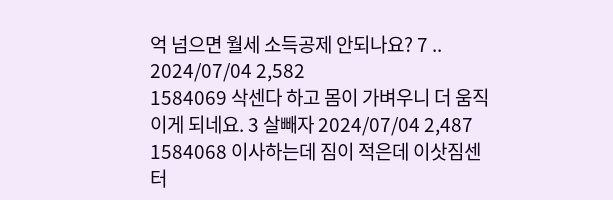억 넘으면 월세 소득공제 안되나요? 7 .. 2024/07/04 2,582
1584069 삭센다 하고 몸이 가벼우니 더 움직이게 되네요. 3 살빼자 2024/07/04 2,487
1584068 이사하는데 짐이 적은데 이삿짐센터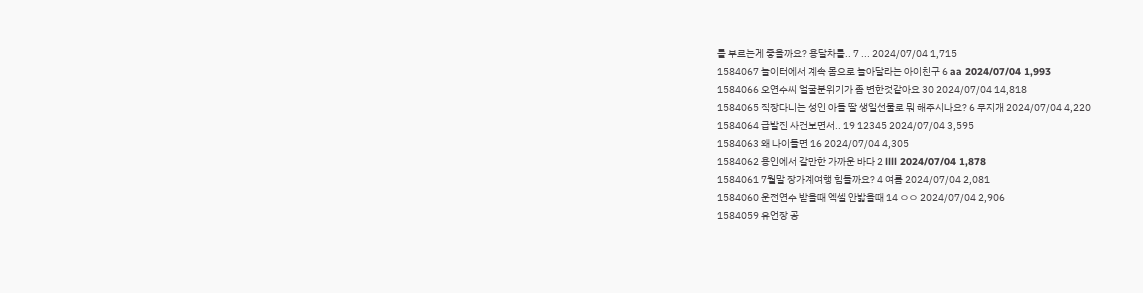를 부르는게 좋을까요? 용달차를.. 7 ... 2024/07/04 1,715
1584067 놀이터에서 계속 몸으로 놀아달라는 아이친구 6 aa 2024/07/04 1,993
1584066 오연수씨 얼굴분위기가 좀 변한것같아요 30 2024/07/04 14,818
1584065 직장다니는 성인 아들 딸 생일선물로 뭐 해주시나요? 6 무지개 2024/07/04 4,220
1584064 급발진 사건보면서.. 19 12345 2024/07/04 3,595
1584063 왜 나이들면 16 2024/07/04 4,305
1584062 용인에서 갈만한 가까운 바다 2 llll 2024/07/04 1,878
1584061 7월말 장가계여행 힘들까요? 4 여름 2024/07/04 2,081
1584060 운전연수 받을때 엑셀 안밟을때 14 ㅇㅇ 2024/07/04 2,906
1584059 유언장 공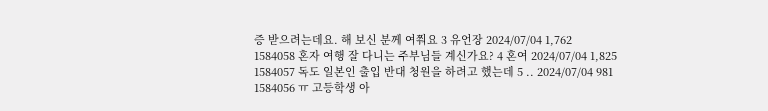증 받으려는데요. 해 보신 분께 여쭤요 3 유언장 2024/07/04 1,762
1584058 혼자 여행 잘 다니는 주부님들 계신가요? 4 혼여 2024/07/04 1,825
1584057 독도 일본인 출입 반대 청원을 하려고 했는데 5 .. 2024/07/04 981
1584056 ㅠ 고등학생 아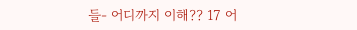들- 어디까지 이해?? 17 어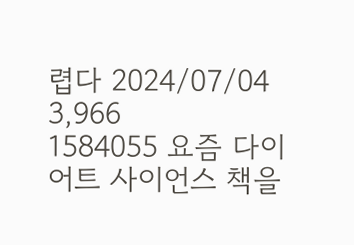렵다 2024/07/04 3,966
1584055 요즘 다이어트 사이언스 책을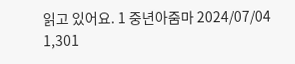읽고 있어요. 1 중년아줌마 2024/07/04 1,301